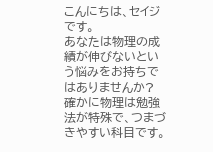こんにちは、セイジです。
あなたは物理の成績が伸びないという悩みをお持ちではありませんか?
確かに物理は勉強法が特殊で、つまづきやすい科目です。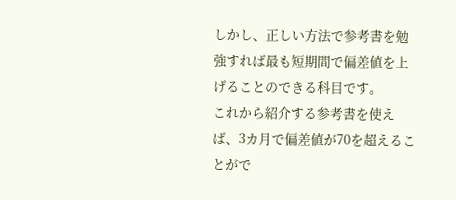しかし、正しい方法で参考書を勉強すれば最も短期間で偏差値を上げることのできる科目です。
これから紹介する参考書を使えば、3カ月で偏差値が70を超えることがで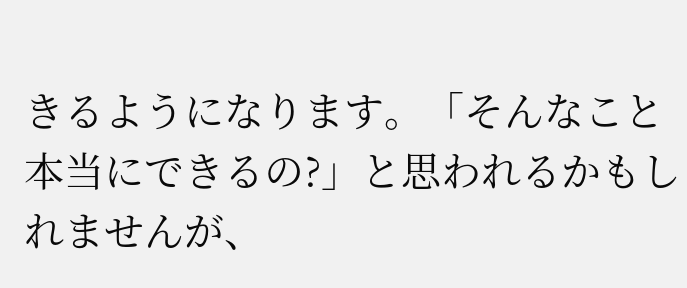きるようになります。「そんなこと本当にできるの?」と思われるかもしれませんが、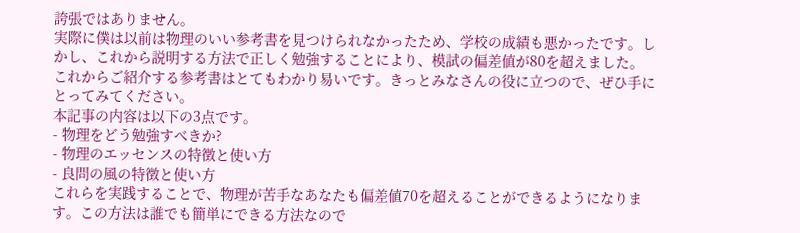誇張ではありません。
実際に僕は以前は物理のいい参考書を見つけられなかったため、学校の成績も悪かったです。しかし、これから説明する方法で正しく勉強することにより、模試の偏差値が80を超えました。
これからご紹介する参考書はとてもわかり易いです。きっとみなさんの役に立つので、ぜひ手にとってみてください。
本記事の内容は以下の3点です。
- 物理をどう勉強すべきか?
- 物理のエッセンスの特徴と使い方
- 良問の風の特徴と使い方
これらを実践することで、物理が苦手なあなたも偏差値70を超えることができるようになります。この方法は誰でも簡単にできる方法なので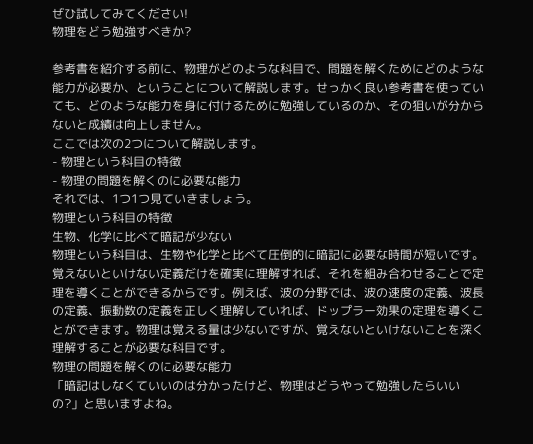ぜひ試してみてください!
物理をどう勉強すべきか?

参考書を紹介する前に、物理がどのような科目で、問題を解くためにどのような能力が必要か、ということについて解説します。せっかく良い参考書を使っていても、どのような能力を身に付けるために勉強しているのか、その狙いが分からないと成績は向上しません。
ここでは次の2つについて解説します。
- 物理という科目の特徴
- 物理の問題を解くのに必要な能力
それでは、1つ1つ見ていきましょう。
物理という科目の特徴
生物、化学に比べて暗記が少ない
物理という科目は、生物や化学と比べて圧倒的に暗記に必要な時間が短いです。覚えないといけない定義だけを確実に理解すれば、それを組み合わせることで定理を導くことができるからです。例えば、波の分野では、波の速度の定義、波長の定義、振動数の定義を正しく理解していれば、ドップラー効果の定理を導くことができます。物理は覚える量は少ないですが、覚えないといけないことを深く理解することが必要な科目です。
物理の問題を解くのに必要な能力
「暗記はしなくていいのは分かったけど、物理はどうやって勉強したらいいの?」と思いますよね。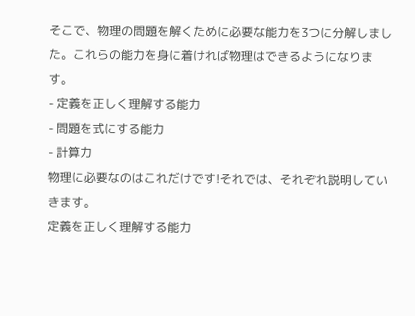そこで、物理の問題を解くために必要な能力を3つに分解しました。これらの能力を身に着ければ物理はできるようになります。
- 定義を正しく理解する能力
- 問題を式にする能力
- 計算力
物理に必要なのはこれだけです!それでは、それぞれ説明していきます。
定義を正しく理解する能力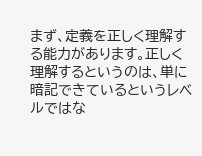まず、定義を正しく理解する能力があります。正しく理解するというのは、単に暗記できているというレベルではな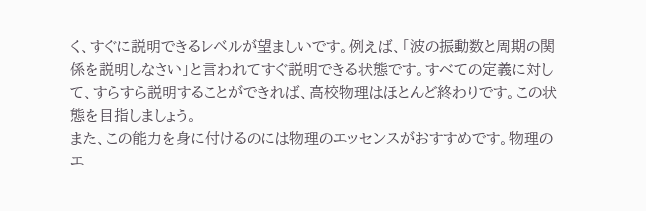く、すぐに説明できるレベルが望ましいです。例えば、「波の振動数と周期の関係を説明しなさい」と言われてすぐ説明できる状態です。すべての定義に対して、すらすら説明することができれば、高校物理はほとんど終わりです。この状態を目指しましょう。
また、この能力を身に付けるのには物理のエッセンスがおすすめです。物理のエ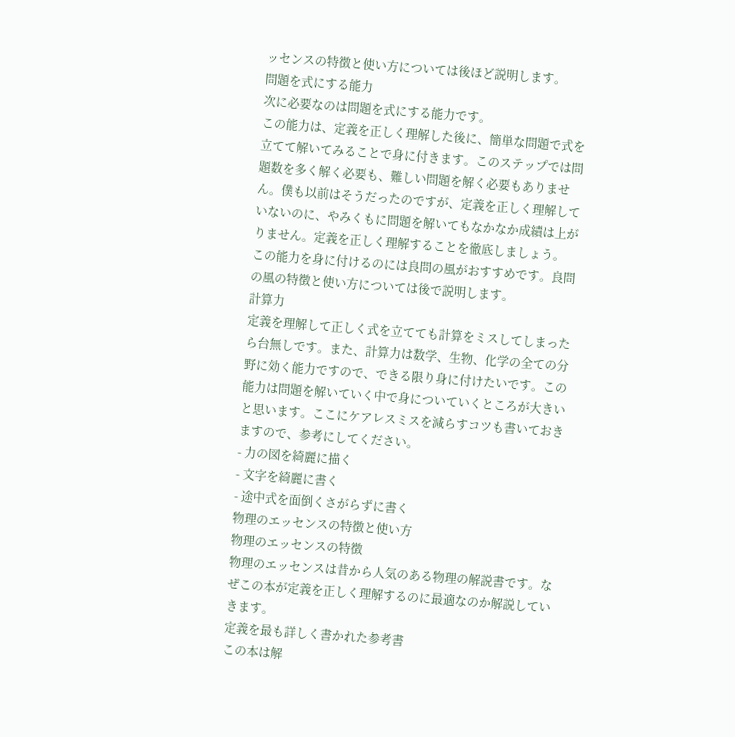ッセンスの特徴と使い方については後ほど説明します。
問題を式にする能力
次に必要なのは問題を式にする能力です。
この能力は、定義を正しく理解した後に、簡単な問題で式を立てて解いてみることで身に付きます。このステップでは問題数を多く解く必要も、難しい問題を解く必要もありません。僕も以前はそうだったのですが、定義を正しく理解していないのに、やみくもに問題を解いてもなかなか成績は上がりません。定義を正しく理解することを徹底しましょう。
この能力を身に付けるのには良問の風がおすすめです。良問の風の特徴と使い方については後で説明します。
計算力
定義を理解して正しく式を立てても計算をミスしてしまったら台無しです。また、計算力は数学、生物、化学の全ての分野に効く能力ですので、できる限り身に付けたいです。この能力は問題を解いていく中で身についていくところが大きいと思います。ここにケアレスミスを減らすコツも書いておきますので、参考にしてください。
- 力の図を綺麗に描く
- 文字を綺麗に書く
- 途中式を面倒くさがらずに書く
物理のエッセンスの特徴と使い方
物理のエッセンスの特徴
物理のエッセンスは昔から人気のある物理の解説書です。なぜこの本が定義を正しく理解するのに最適なのか解説していきます。
定義を最も詳しく書かれた参考書
この本は解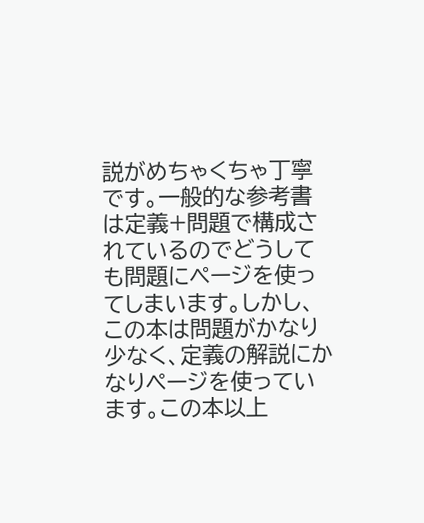説がめちゃくちゃ丁寧です。一般的な参考書は定義+問題で構成されているのでどうしても問題にページを使ってしまいます。しかし、この本は問題がかなり少なく、定義の解説にかなりページを使っています。この本以上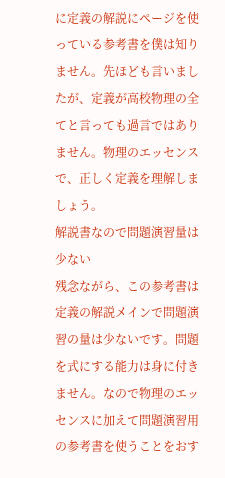に定義の解説にページを使っている参考書を僕は知りません。先ほども言いましたが、定義が高校物理の全てと言っても過言ではありません。物理のエッセンスで、正しく定義を理解しましょう。
解説書なので問題演習量は少ない
残念ながら、この参考書は定義の解説メインで問題演習の量は少ないです。問題を式にする能力は身に付きません。なので物理のエッセンスに加えて問題演習用の参考書を使うことをおす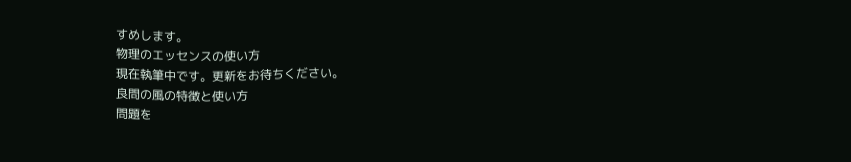すめします。
物理のエッセンスの使い方
現在執筆中です。更新をお待ちください。
良問の風の特徴と使い方
問題を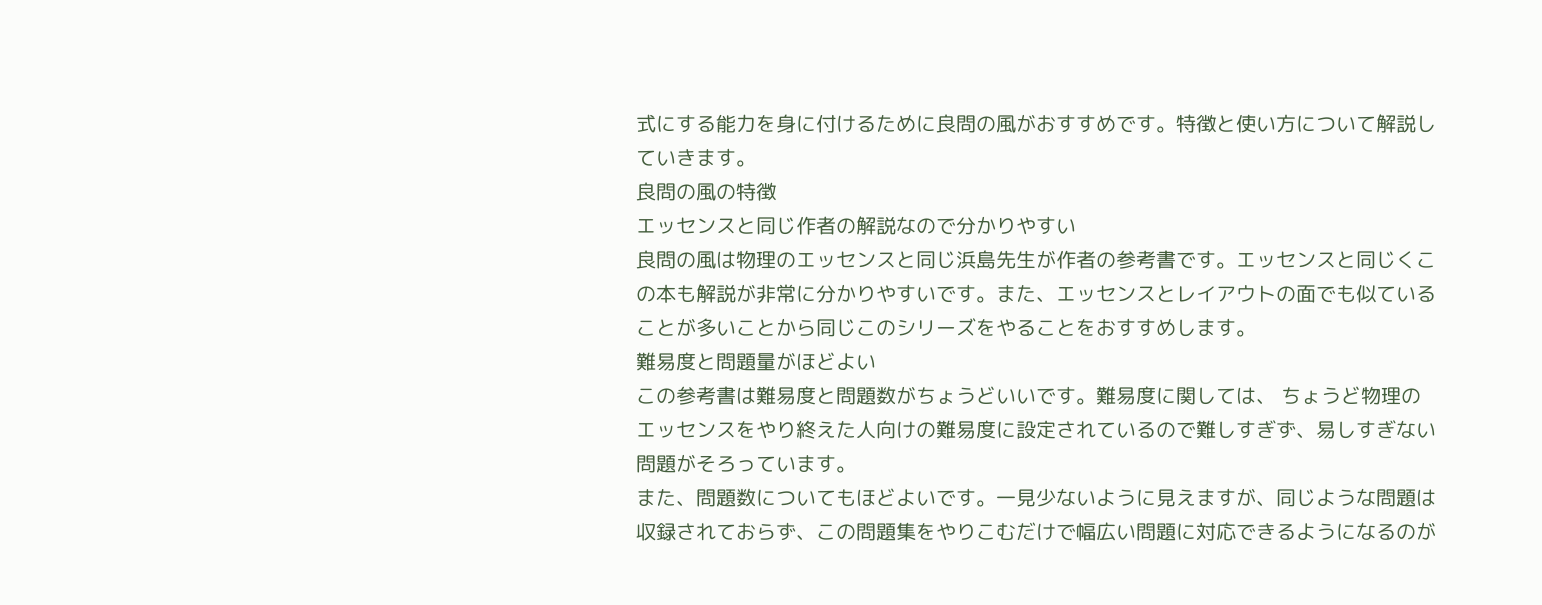式にする能力を身に付けるために良問の風がおすすめです。特徴と使い方について解説していきます。
良問の風の特徴
エッセンスと同じ作者の解説なので分かりやすい
良問の風は物理のエッセンスと同じ浜島先生が作者の参考書です。エッセンスと同じくこの本も解説が非常に分かりやすいです。また、エッセンスとレイアウトの面でも似ていることが多いことから同じこのシリーズをやることをおすすめします。
難易度と問題量がほどよい
この参考書は難易度と問題数がちょうどいいです。難易度に関しては、 ちょうど物理のエッセンスをやり終えた人向けの難易度に設定されているので難しすぎず、易しすぎない問題がそろっています。
また、問題数についてもほどよいです。一見少ないように見えますが、同じような問題は収録されておらず、この問題集をやりこむだけで幅広い問題に対応できるようになるのが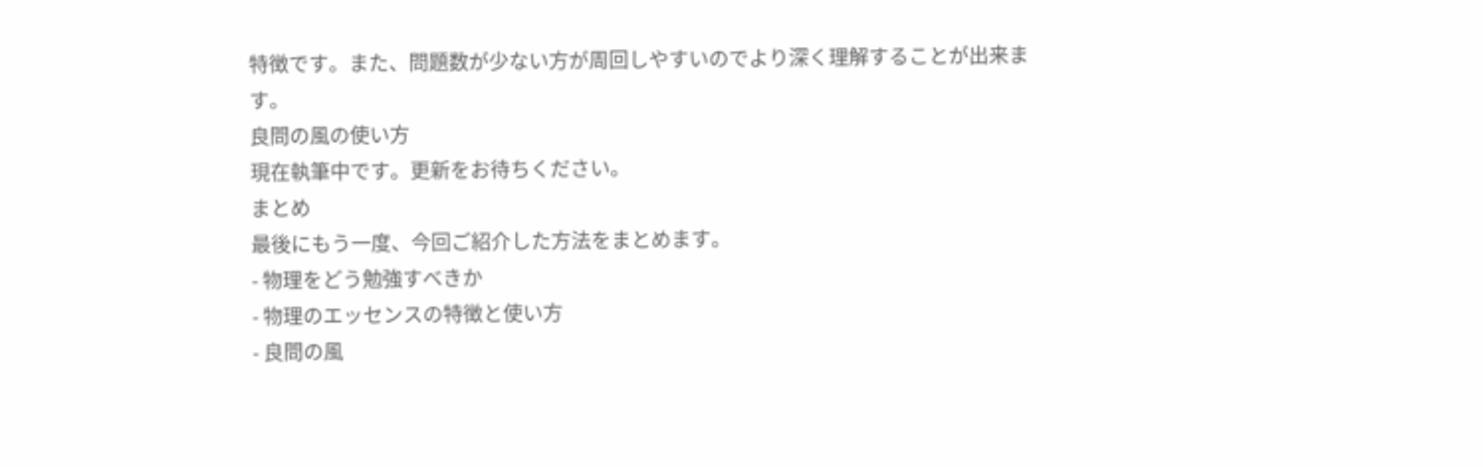特徴です。また、問題数が少ない方が周回しやすいのでより深く理解することが出来ます。
良問の風の使い方
現在執筆中です。更新をお待ちください。
まとめ
最後にもう一度、今回ご紹介した方法をまとめます。
- 物理をどう勉強すべきか
- 物理のエッセンスの特徴と使い方
- 良問の風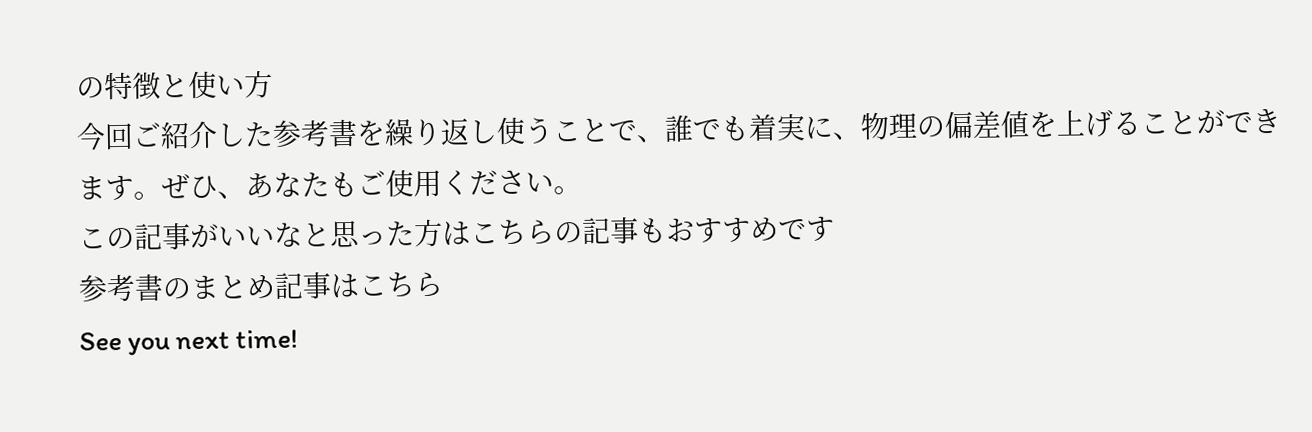の特徴と使い方
今回ご紹介した参考書を繰り返し使うことで、誰でも着実に、物理の偏差値を上げることができます。ぜひ、あなたもご使用ください。
この記事がいいなと思った方はこちらの記事もおすすめです
参考書のまとめ記事はこちら
See you next time!